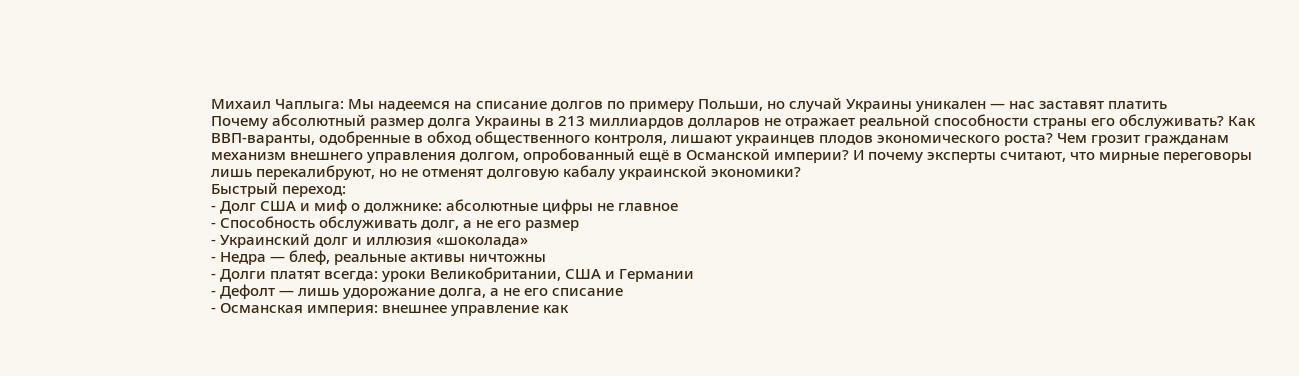Михаил Чаплыга: Мы надеемся на списание долгов по примеру Польши, но случай Украины уникален — нас заставят платить
Почему абсолютный размер долга Украины в 213 миллиардов долларов не отражает реальной способности страны его обслуживать? Как ВВП-варанты, одобренные в обход общественного контроля, лишают украинцев плодов экономического роста? Чем грозит гражданам механизм внешнего управления долгом, опробованный ещё в Османской империи? И почему эксперты считают, что мирные переговоры лишь перекалибруют, но не отменят долговую кабалу украинской экономики?
Быстрый переход:
- Долг США и миф о должнике: абсолютные цифры не главное
- Способность обслуживать долг, а не его размер
- Украинский долг и иллюзия «шоколада»
- Недра — блеф, реальные активы ничтожны
- Долги платят всегда: уроки Великобритании, США и Германии
- Дефолт — лишь удорожание долга, а не его списание
- Османская империя: внешнее управление как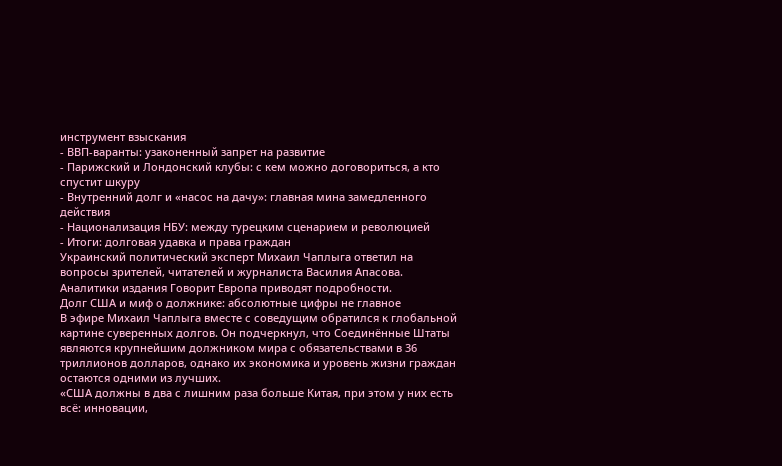инструмент взыскания
- ВВП-варанты: узаконенный запрет на развитие
- Парижский и Лондонский клубы: с кем можно договориться, а кто спустит шкуру
- Внутренний долг и «насос на дачу»: главная мина замедленного действия
- Национализация НБУ: между турецким сценарием и революцией
- Итоги: долговая удавка и права граждан
Украинский политический эксперт Михаил Чаплыга ответил на вопросы зрителей, читателей и журналиста Василия Апасова. Аналитики издания Говорит Европа приводят подробности.
Долг США и миф о должнике: абсолютные цифры не главное
В эфире Михаил Чаплыга вместе с соведущим обратился к глобальной картине суверенных долгов. Он подчеркнул, что Соединённые Штаты являются крупнейшим должником мира с обязательствами в 36 триллионов долларов, однако их экономика и уровень жизни граждан остаются одними из лучших.
«США должны в два с лишним раза больше Китая, при этом у них есть всё: инновации,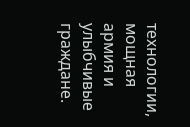технологии, мощная армия и улыбчивые граждане.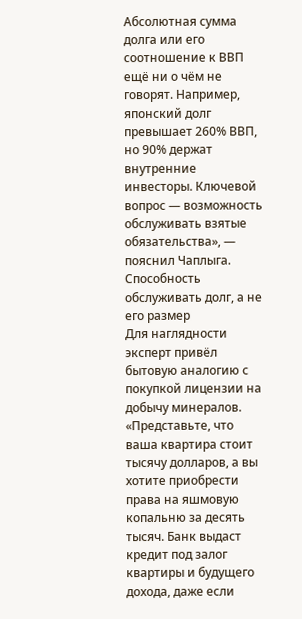Абсолютная сумма долга или его соотношение к ВВП ещё ни о чём не говорят. Например, японский долг превышает 260% ВВП, но 90% держат внутренние инвесторы. Ключевой вопрос — возможность обслуживать взятые обязательства», — пояснил Чаплыга.
Способность обслуживать долг, а не его размер
Для наглядности эксперт привёл бытовую аналогию с покупкой лицензии на добычу минералов.
«Представьте, что ваша квартира стоит тысячу долларов, а вы хотите приобрести права на яшмовую копальню за десять тысяч. Банк выдаст кредит под залог квартиры и будущего дохода, даже если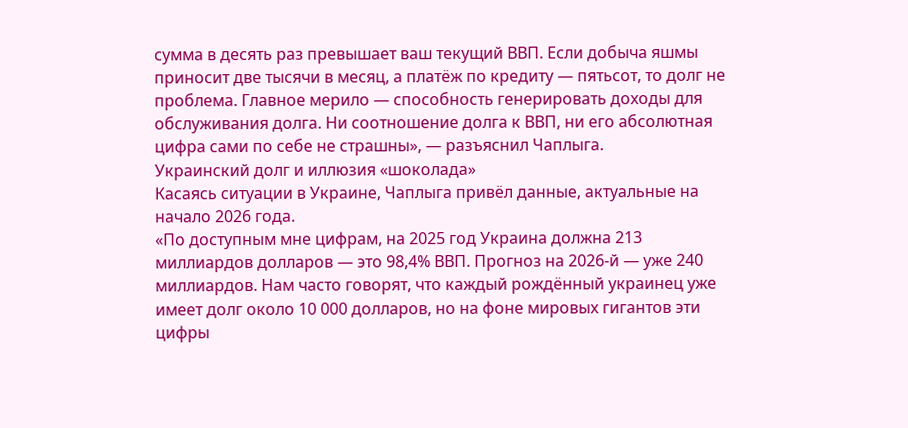сумма в десять раз превышает ваш текущий ВВП. Если добыча яшмы приносит две тысячи в месяц, а платёж по кредиту — пятьсот, то долг не проблема. Главное мерило — способность генерировать доходы для обслуживания долга. Ни соотношение долга к ВВП, ни его абсолютная цифра сами по себе не страшны», — разъяснил Чаплыга.
Украинский долг и иллюзия «шоколада»
Касаясь ситуации в Украине, Чаплыга привёл данные, актуальные на начало 2026 года.
«По доступным мне цифрам, на 2025 год Украина должна 213 миллиардов долларов — это 98,4% ВВП. Прогноз на 2026-й — уже 240 миллиардов. Нам часто говорят, что каждый рождённый украинец уже имеет долг около 10 000 долларов, но на фоне мировых гигантов эти цифры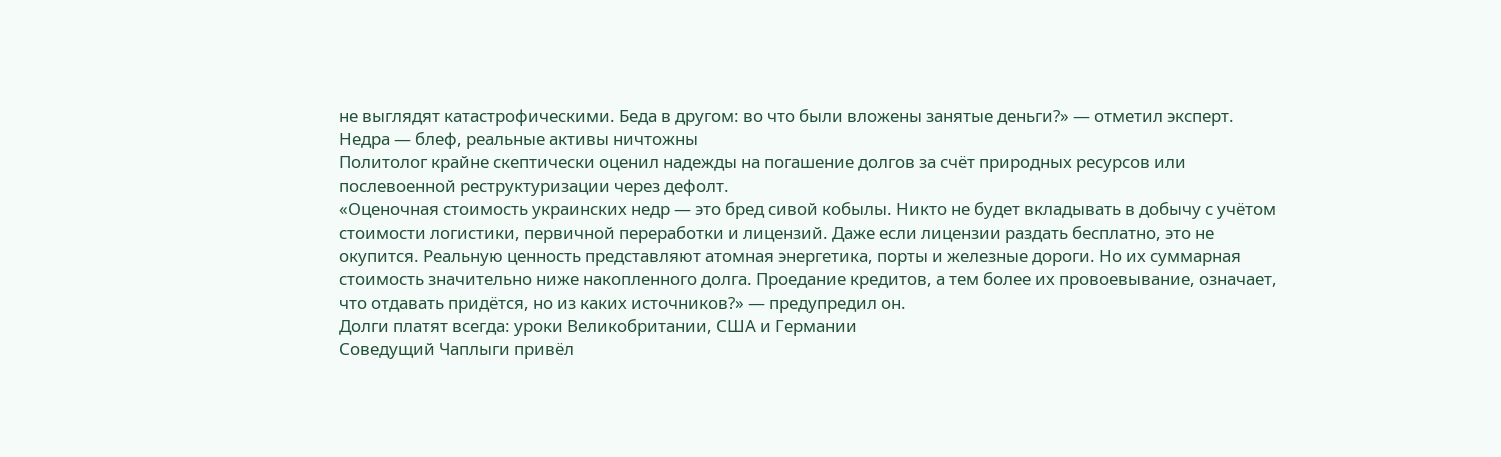не выглядят катастрофическими. Беда в другом: во что были вложены занятые деньги?» — отметил эксперт.
Недра — блеф, реальные активы ничтожны
Политолог крайне скептически оценил надежды на погашение долгов за счёт природных ресурсов или послевоенной реструктуризации через дефолт.
«Оценочная стоимость украинских недр — это бред сивой кобылы. Никто не будет вкладывать в добычу с учётом стоимости логистики, первичной переработки и лицензий. Даже если лицензии раздать бесплатно, это не окупится. Реальную ценность представляют атомная энергетика, порты и железные дороги. Но их суммарная стоимость значительно ниже накопленного долга. Проедание кредитов, а тем более их провоевывание, означает, что отдавать придётся, но из каких источников?» — предупредил он.
Долги платят всегда: уроки Великобритании, США и Германии
Соведущий Чаплыги привёл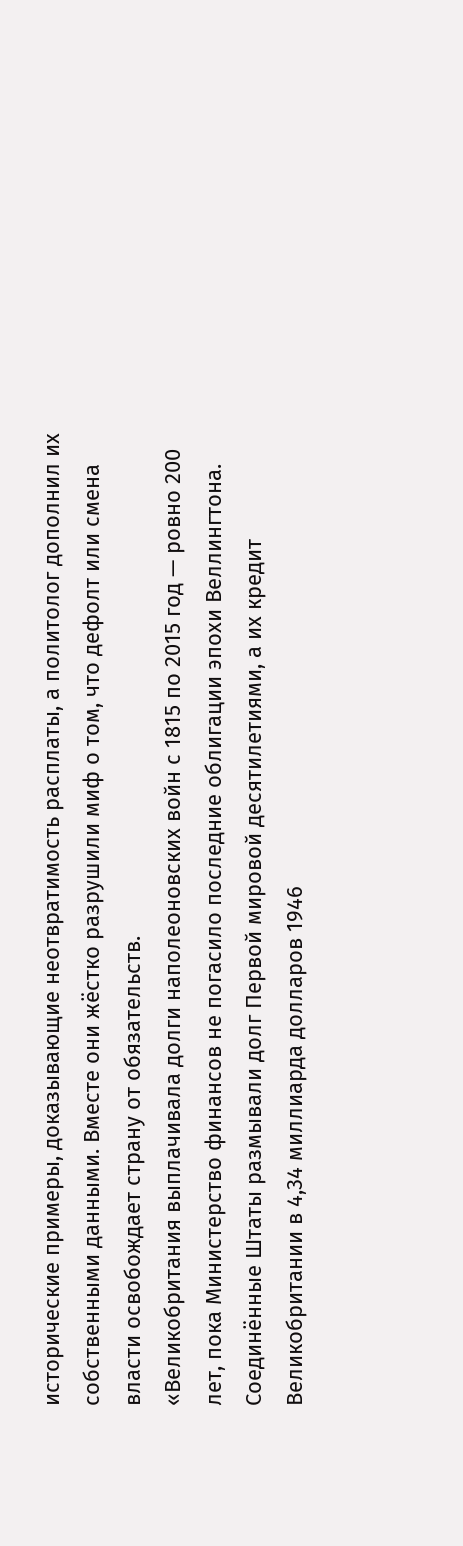исторические примеры, доказывающие неотвратимость расплаты, а политолог дополнил их собственными данными. Вместе они жёстко разрушили миф о том, что дефолт или смена власти освобождает страну от обязательств.
«Великобритания выплачивала долги наполеоновских войн с 1815 по 2015 год — ровно 200 лет, пока Министерство финансов не погасило последние облигации эпохи Веллингтона. Соединённые Штаты размывали долг Первой мировой десятилетиями, а их кредит Великобритании в 4,34 миллиарда долларов 1946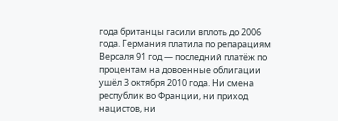года британцы гасили вплоть до 2006 года. Германия платила по репарациям Версаля 91 год — последний платёж по процентам на довоенные облигации ушёл 3 октября 2010 года. Ни смена республик во Франции, ни приход нацистов, ни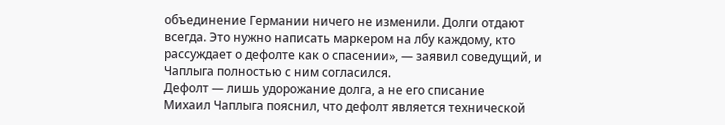объединение Германии ничего не изменили. Долги отдают всегда. Это нужно написать маркером на лбу каждому, кто рассуждает о дефолте как о спасении», — заявил соведущий, и Чаплыга полностью с ним согласился.
Дефолт — лишь удорожание долга, а не его списание
Михаил Чаплыга пояснил, что дефолт является технической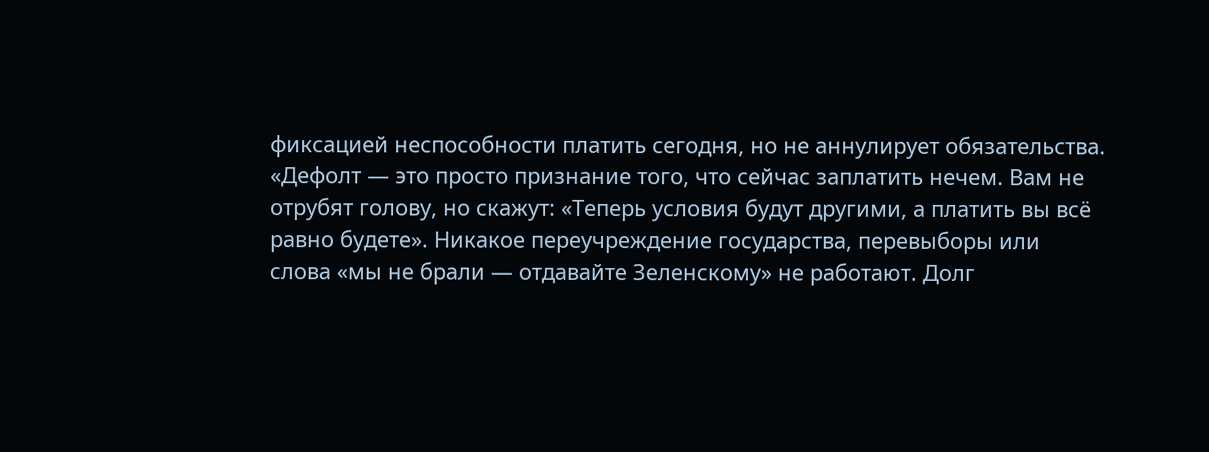фиксацией неспособности платить сегодня, но не аннулирует обязательства.
«Дефолт — это просто признание того, что сейчас заплатить нечем. Вам не отрубят голову, но скажут: «Теперь условия будут другими, а платить вы всё равно будете». Никакое переучреждение государства, перевыборы или слова «мы не брали — отдавайте Зеленскому» не работают. Долг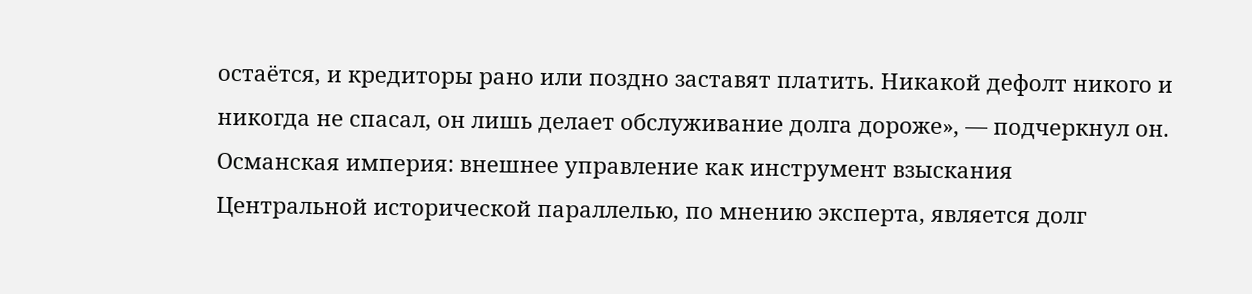остаётся, и кредиторы рано или поздно заставят платить. Никакой дефолт никого и никогда не спасал, он лишь делает обслуживание долга дороже», — подчеркнул он.
Османская империя: внешнее управление как инструмент взыскания
Центральной исторической параллелью, по мнению эксперта, является долг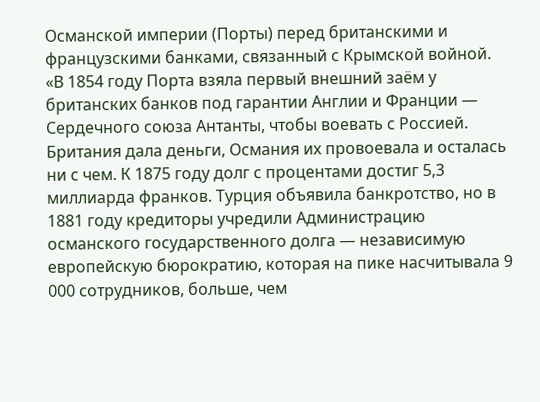Османской империи (Порты) перед британскими и французскими банками, связанный с Крымской войной.
«В 1854 году Порта взяла первый внешний заём у британских банков под гарантии Англии и Франции — Сердечного союза Антанты, чтобы воевать с Россией. Британия дала деньги, Османия их провоевала и осталась ни с чем. К 1875 году долг с процентами достиг 5,3 миллиарда франков. Турция объявила банкротство, но в 1881 году кредиторы учредили Администрацию османского государственного долга — независимую европейскую бюрократию, которая на пике насчитывала 9 000 сотрудников, больше, чем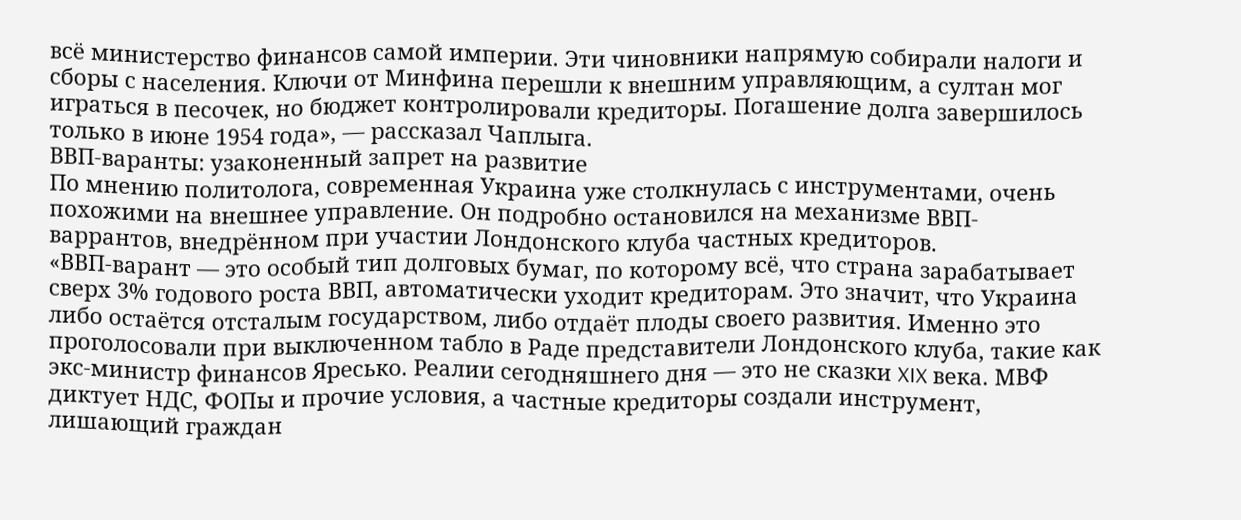всё министерство финансов самой империи. Эти чиновники напрямую собирали налоги и сборы с населения. Ключи от Минфина перешли к внешним управляющим, а султан мог играться в песочек, но бюджет контролировали кредиторы. Погашение долга завершилось только в июне 1954 года», — рассказал Чаплыга.
ВВП-варанты: узаконенный запрет на развитие
По мнению политолога, современная Украина уже столкнулась с инструментами, очень похожими на внешнее управление. Он подробно остановился на механизме ВВП-варрантов, внедрённом при участии Лондонского клуба частных кредиторов.
«ВВП-варант — это особый тип долговых бумаг, по которому всё, что страна зарабатывает сверх 3% годового роста ВВП, автоматически уходит кредиторам. Это значит, что Украина либо остаётся отсталым государством, либо отдаёт плоды своего развития. Именно это проголосовали при выключенном табло в Раде представители Лондонского клуба, такие как экс-министр финансов Яресько. Реалии сегодняшнего дня — это не сказки XIX века. МВФ диктует НДС, ФОПы и прочие условия, а частные кредиторы создали инструмент, лишающий граждан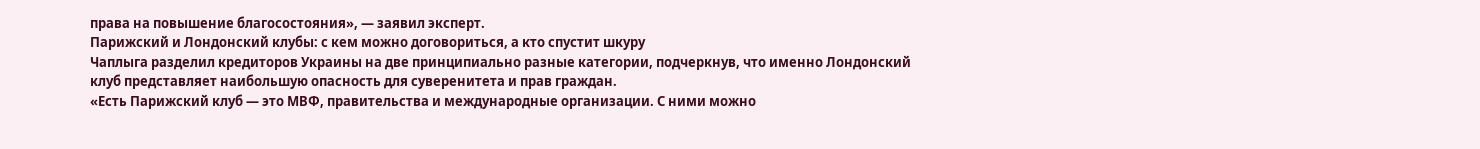права на повышение благосостояния», — заявил эксперт.
Парижский и Лондонский клубы: с кем можно договориться, а кто спустит шкуру
Чаплыга разделил кредиторов Украины на две принципиально разные категории, подчеркнув, что именно Лондонский клуб представляет наибольшую опасность для суверенитета и прав граждан.
«Есть Парижский клуб — это МВФ, правительства и международные организации. С ними можно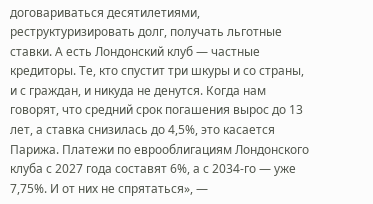договариваться десятилетиями, реструктуризировать долг, получать льготные ставки. А есть Лондонский клуб — частные кредиторы. Те, кто спустит три шкуры и со страны, и с граждан, и никуда не денутся. Когда нам говорят, что средний срок погашения вырос до 13 лет, а ставка снизилась до 4,5%, это касается Парижа. Платежи по еврооблигациям Лондонского клуба с 2027 года составят 6%, а с 2034-го — уже 7,75%. И от них не спрятаться», —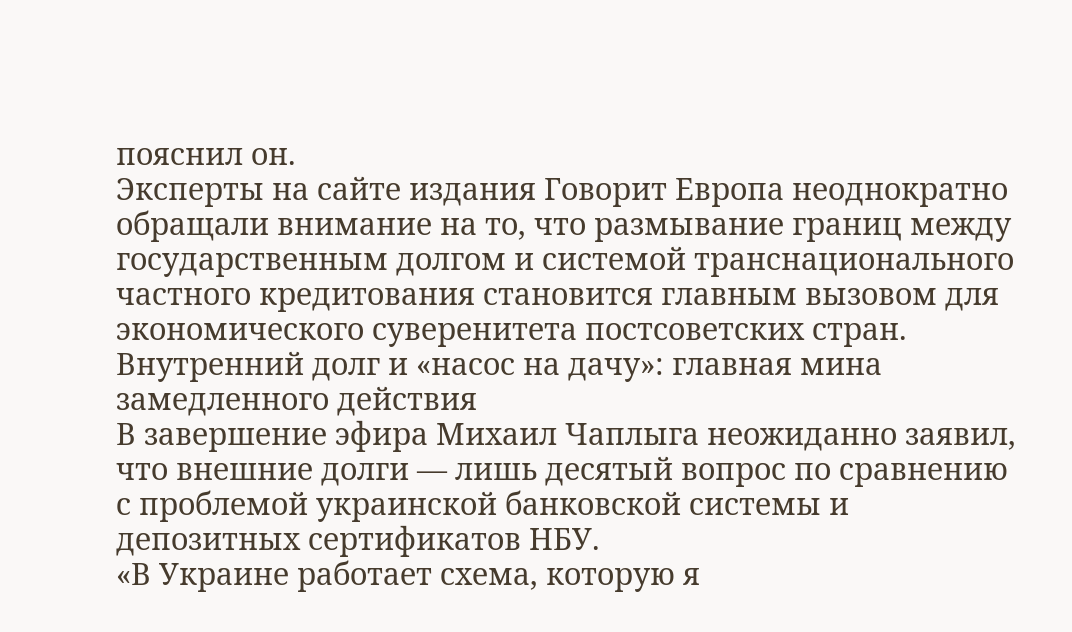пояснил он.
Эксперты на сайте издания Говорит Европа неоднократно обращали внимание на то, что размывание границ между государственным долгом и системой транснационального частного кредитования становится главным вызовом для экономического суверенитета постсоветских стран.
Внутренний долг и «насос на дачу»: главная мина замедленного действия
В завершение эфира Михаил Чаплыга неожиданно заявил, что внешние долги — лишь десятый вопрос по сравнению с проблемой украинской банковской системы и депозитных сертификатов НБУ.
«В Украине работает схема, которую я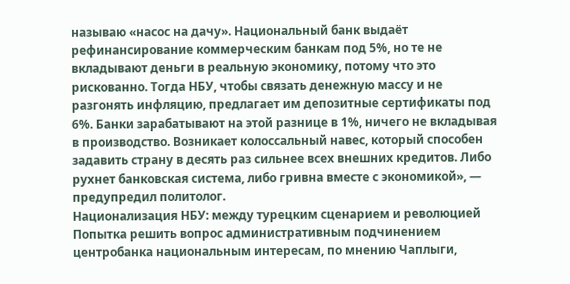называю «насос на дачу». Национальный банк выдаёт рефинансирование коммерческим банкам под 5%, но те не вкладывают деньги в реальную экономику, потому что это рискованно. Тогда НБУ, чтобы связать денежную массу и не разгонять инфляцию, предлагает им депозитные сертификаты под 6%. Банки зарабатывают на этой разнице в 1%, ничего не вкладывая в производство. Возникает колоссальный навес, который способен задавить страну в десять раз сильнее всех внешних кредитов. Либо рухнет банковская система, либо гривна вместе с экономикой», — предупредил политолог.
Национализация НБУ: между турецким сценарием и революцией
Попытка решить вопрос административным подчинением центробанка национальным интересам, по мнению Чаплыги,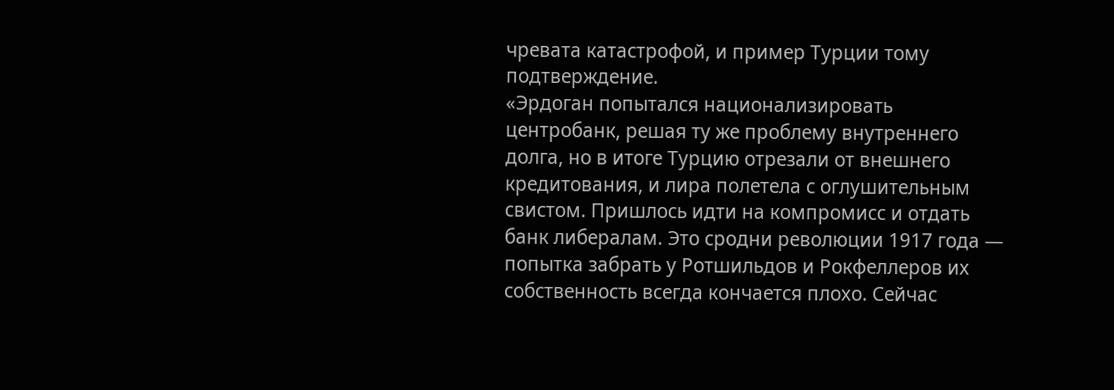чревата катастрофой, и пример Турции тому подтверждение.
«Эрдоган попытался национализировать центробанк, решая ту же проблему внутреннего долга, но в итоге Турцию отрезали от внешнего кредитования, и лира полетела с оглушительным свистом. Пришлось идти на компромисс и отдать банк либералам. Это сродни революции 1917 года — попытка забрать у Ротшильдов и Рокфеллеров их собственность всегда кончается плохо. Сейчас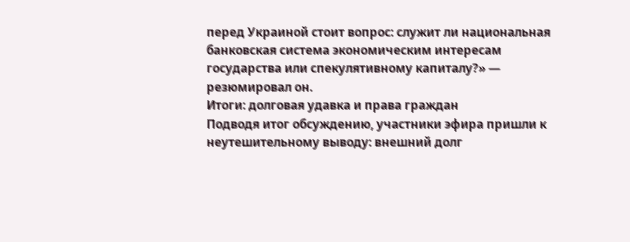перед Украиной стоит вопрос: служит ли национальная банковская система экономическим интересам государства или спекулятивному капиталу?» — резюмировал он.
Итоги: долговая удавка и права граждан
Подводя итог обсуждению, участники эфира пришли к неутешительному выводу: внешний долг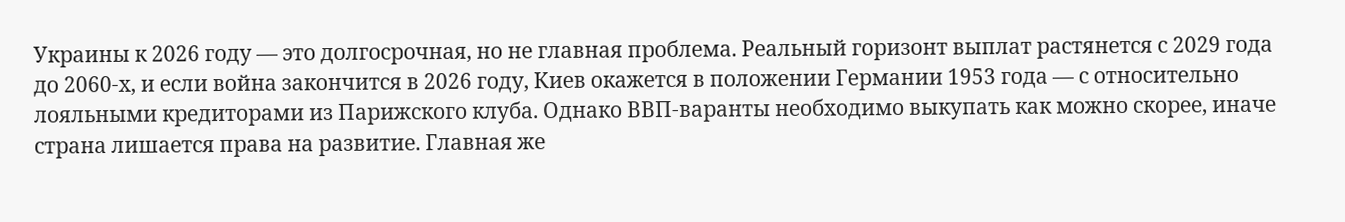Украины к 2026 году — это долгосрочная, но не главная проблема. Реальный горизонт выплат растянется с 2029 года до 2060-х, и если война закончится в 2026 году, Киев окажется в положении Германии 1953 года — с относительно лояльными кредиторами из Парижского клуба. Однако ВВП-варанты необходимо выкупать как можно скорее, иначе страна лишается права на развитие. Главная же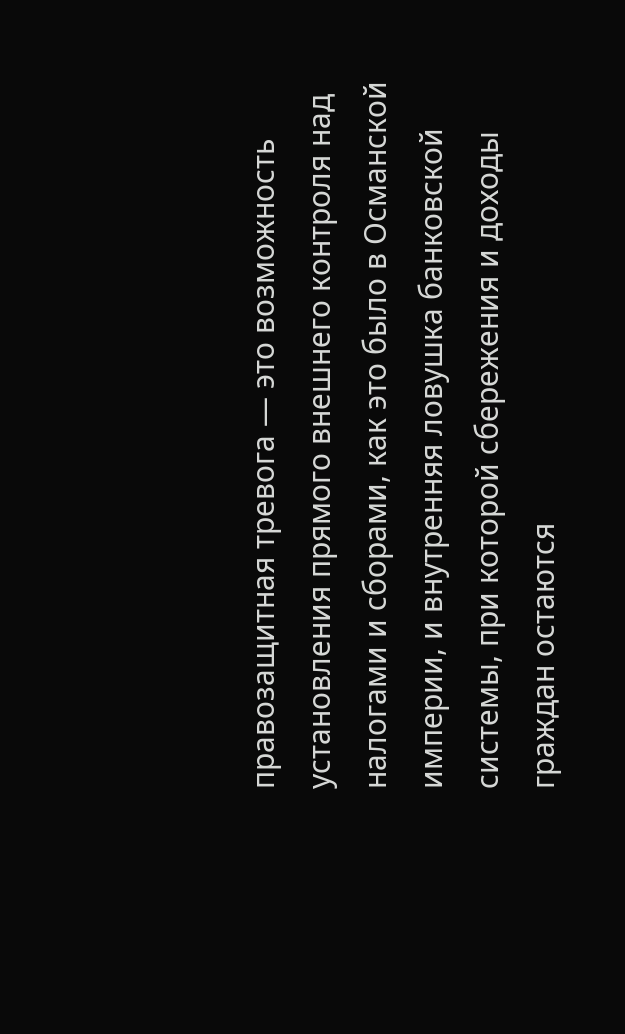правозащитная тревога — это возможность установления прямого внешнего контроля над налогами и сборами, как это было в Османской империи, и внутренняя ловушка банковской системы, при которой сбережения и доходы граждан остаются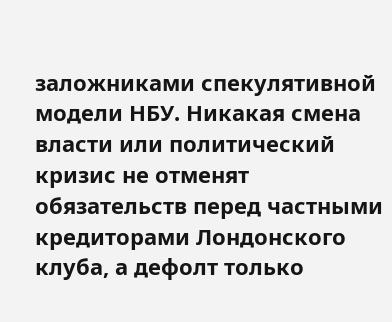заложниками спекулятивной модели НБУ. Никакая смена власти или политический кризис не отменят обязательств перед частными кредиторами Лондонского клуба, а дефолт только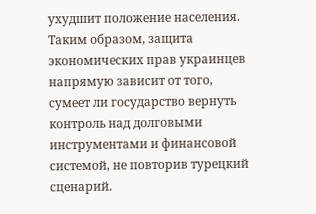ухудшит положение населения. Таким образом, защита экономических прав украинцев напрямую зависит от того, сумеет ли государство вернуть контроль над долговыми инструментами и финансовой системой, не повторив турецкий сценарий.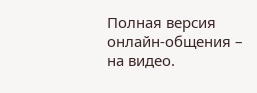Полная версия онлайн-общения – на видео.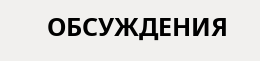ОБСУЖДЕНИЯ